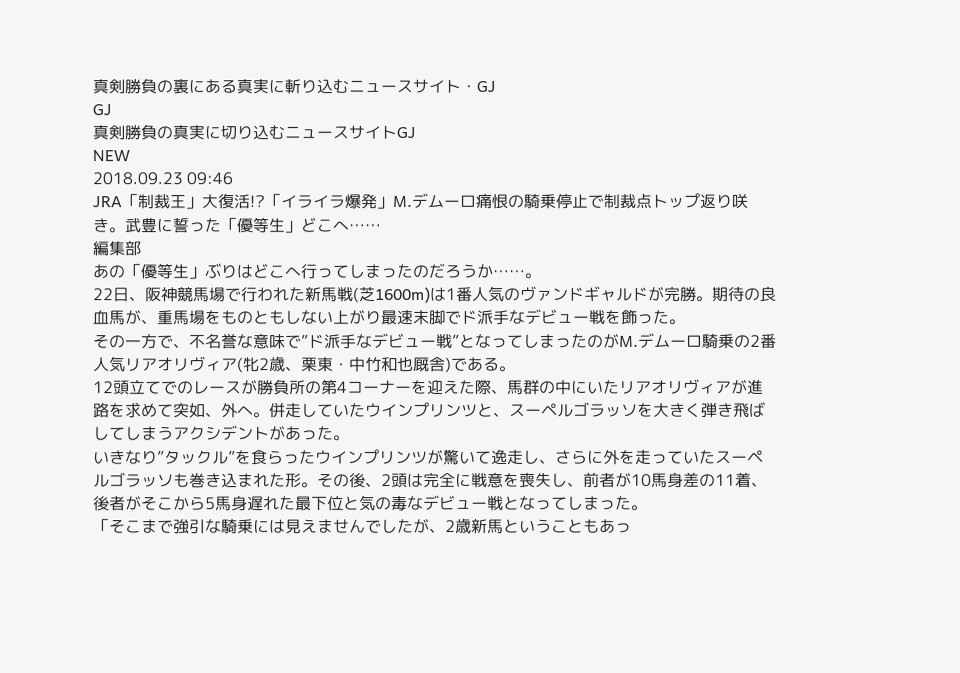真剣勝負の裏にある真実に斬り込むニュースサイト・GJ
GJ
真剣勝負の真実に切り込むニュースサイトGJ
NEW
2018.09.23 09:46
JRA「制裁王」大復活!?「イライラ爆発」M.デムーロ痛恨の騎乗停止で制裁点トップ返り咲き。武豊に誓った「優等生」どこへ……
編集部
あの「優等生」ぶりはどこへ行ってしまったのだろうか……。
22日、阪神競馬場で行われた新馬戦(芝1600m)は1番人気のヴァンドギャルドが完勝。期待の良血馬が、重馬場をものともしない上がり最速末脚でド派手なデビュー戦を飾った。
その一方で、不名誉な意味で”ド派手なデビュー戦”となってしまったのがM.デムーロ騎乗の2番人気リアオリヴィア(牝2歳、栗東・中竹和也厩舎)である。
12頭立てでのレースが勝負所の第4コーナーを迎えた際、馬群の中にいたリアオリヴィアが進路を求めて突如、外へ。併走していたウインプリンツと、スーペルゴラッソを大きく弾き飛ばしてしまうアクシデントがあった。
いきなり”タックル”を食らったウインプリンツが驚いて逸走し、さらに外を走っていたスーペルゴラッソも巻き込まれた形。その後、2頭は完全に戦意を喪失し、前者が10馬身差の11着、後者がそこから5馬身遅れた最下位と気の毒なデビュー戦となってしまった。
「そこまで強引な騎乗には見えませんでしたが、2歳新馬ということもあっ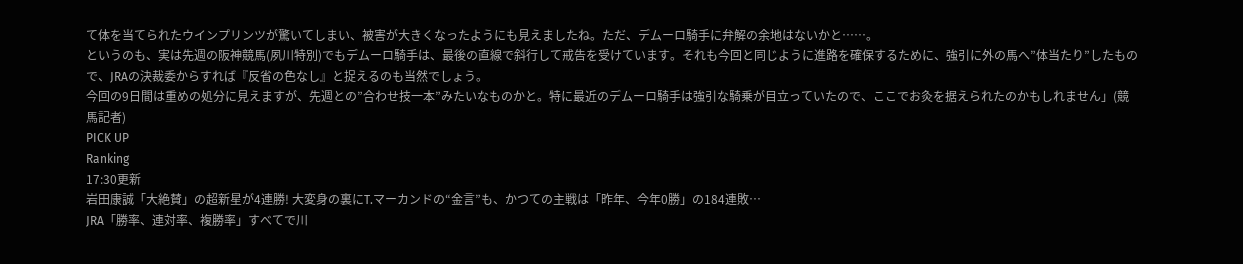て体を当てられたウインプリンツが驚いてしまい、被害が大きくなったようにも見えましたね。ただ、デムーロ騎手に弁解の余地はないかと……。
というのも、実は先週の阪神競馬(夙川特別)でもデムーロ騎手は、最後の直線で斜行して戒告を受けています。それも今回と同じように進路を確保するために、強引に外の馬へ”体当たり”したもので、JRAの決裁委からすれば『反省の色なし』と捉えるのも当然でしょう。
今回の9日間は重めの処分に見えますが、先週との”合わせ技一本”みたいなものかと。特に最近のデムーロ騎手は強引な騎乗が目立っていたので、ここでお灸を据えられたのかもしれません」(競馬記者)
PICK UP
Ranking
17:30更新
岩田康誠「大絶賛」の超新星が4連勝! 大変身の裏にT.マーカンドの“金言”も、かつての主戦は「昨年、今年0勝」の184連敗…
JRA「勝率、連対率、複勝率」すべてで川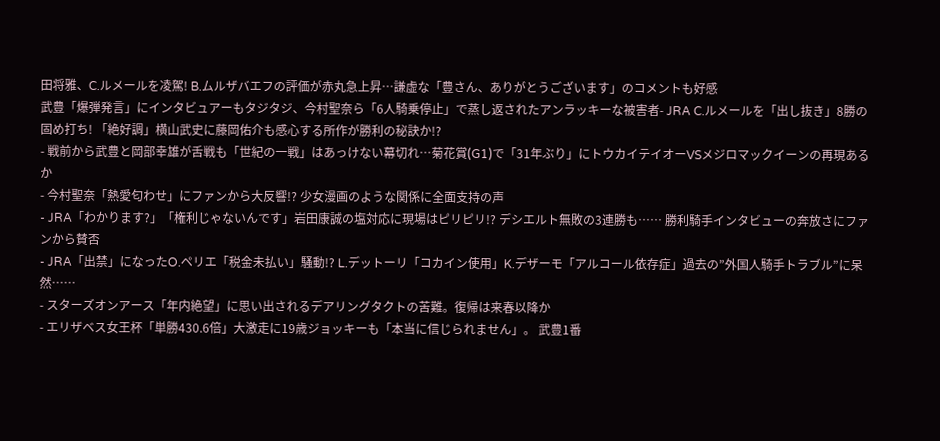田将雅、C.ルメールを凌駕! B.ムルザバエフの評価が赤丸急上昇…謙虚な「豊さん、ありがとうございます」のコメントも好感
武豊「爆弾発言」にインタビュアーもタジタジ、今村聖奈ら「6人騎乗停止」で蒸し返されたアンラッキーな被害者- JRA C.ルメールを「出し抜き」8勝の固め打ち! 「絶好調」横山武史に藤岡佑介も感心する所作が勝利の秘訣か!?
- 戦前から武豊と岡部幸雄が舌戦も「世紀の一戦」はあっけない幕切れ…菊花賞(G1)で「31年ぶり」にトウカイテイオーVSメジロマックイーンの再現あるか
- 今村聖奈「熱愛匂わせ」にファンから大反響!? 少女漫画のような関係に全面支持の声
- JRA「わかります?」「権利じゃないんです」岩田康誠の塩対応に現場はピリピリ!? デシエルト無敗の3連勝も…… 勝利騎手インタビューの奔放さにファンから賛否
- JRA「出禁」になったO.ペリエ「税金未払い」騒動!? L.デットーリ「コカイン使用」K.デザーモ「アルコール依存症」過去の”外国人騎手トラブル”に呆然……
- スターズオンアース「年内絶望」に思い出されるデアリングタクトの苦難。復帰は来春以降か
- エリザベス女王杯「単勝430.6倍」大激走に19歳ジョッキーも「本当に信じられません」。 武豊1番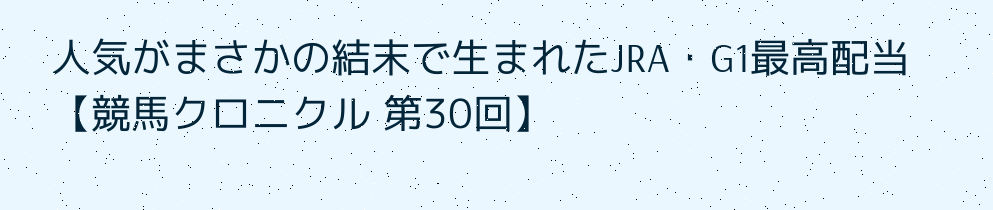人気がまさかの結末で生まれたJRA・G1最高配当【競馬クロニクル 第30回】